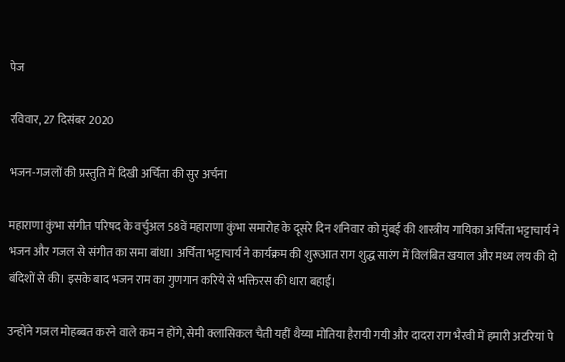पेज

रविवार, 27 दिसंबर 2020

भजन-गजलों की प्रस्तुति में दिखी अर्चिता की सुर अर्चना

महाराणा कुंभा संगीत परिषद के वर्चुअल 58वें महाराणा कुंभा समारोह के दूसरे दिन शनिवार को मुंबई की शास्त्रीय गायिका अर्चिता भट्टाचार्य ने भजन और गजल से संगीत का समा बांधा। अर्चिता भट्टाचार्य ने कार्यक्रम की शुरूआत राग शुद्ध सारंग में विलंबित खयाल और मध्य लय की दो बंदिशों से की। इसके बाद भजन राम का गुणगान करिये से भक्तिरस की धारा बहाई।

उन्होंने गजल मोहब्बत करने वाले कम न होंगे, सेमी क्लासिकल चैती यहीं थैय्या मोतिया हैरायी गयी और दादरा राग भैरवी में हमारी अटरियां पे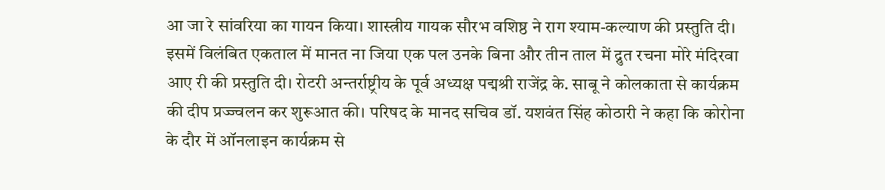आ जा रे सांवरिया का गायन किया। शास्त्रीय गायक सौरभ वशिष्ठ ने राग श्याम-कल्याण की प्रस्तुति दी। इसमें विलंबित एकताल में मानत ना जिया एक पल उनके बिना और तीन ताल में द्रुत रचना मोरे मंदिरवा आए री की प्रस्तुति दी। रोटरी अन्तर्राष्ट्रीय के पूर्व अध्यक्ष पद्मश्री राजेंद्र के. साबू ने कोलकाता से कार्यक्रम की दीप प्रज्ज्वलन कर शुरूआत की। परिषद के मानद सचिव डॉ. यशवंत सिंह कोठारी ने कहा कि कोरोना के दौर में ऑनलाइन कार्यक्रम से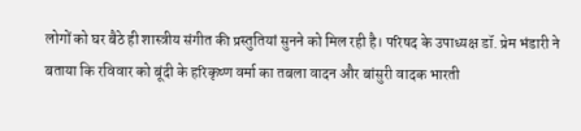लोगों को घर बैठे ही शास्त्रीय संगीत की प्रस्तुतियां सुनने को मिल रही है। परिषद के उपाध्यक्ष डॉ. प्रेम भंडारी ने बताया कि रविवार को बूंदी के हरिकृष्ण वर्मा का तबला वादन और बांसुरी वादक भारती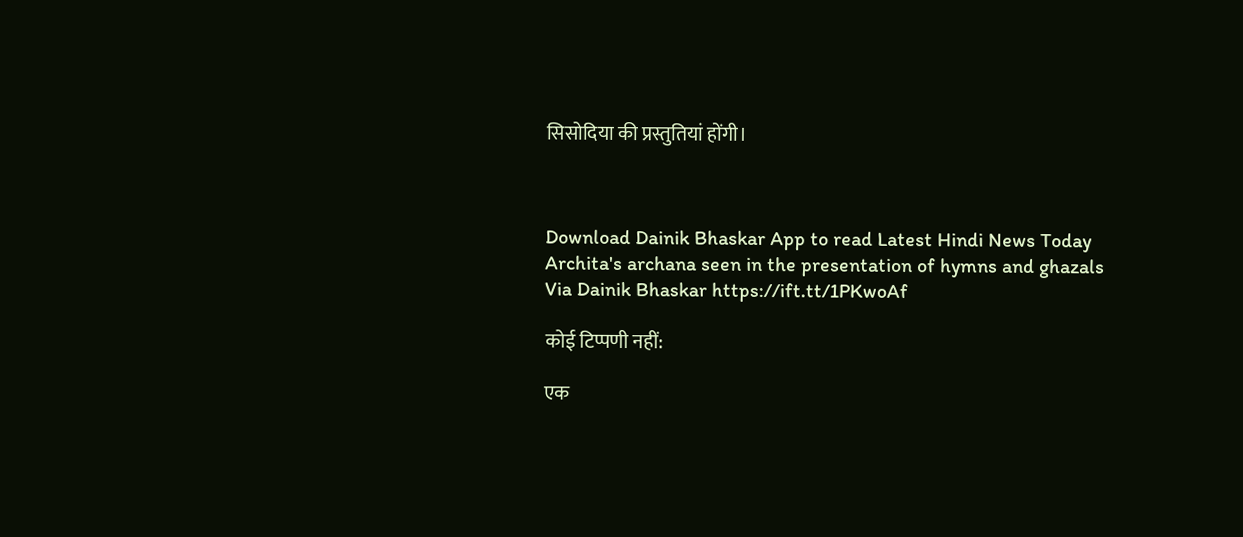सिसोदिया की प्रस्तुतियां होंगी।



Download Dainik Bhaskar App to read Latest Hindi News Today
Archita's archana seen in the presentation of hymns and ghazals
Via Dainik Bhaskar https://ift.tt/1PKwoAf

कोई टिप्पणी नहीं:

एक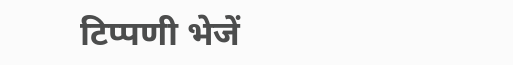टिप्पणी भेजें